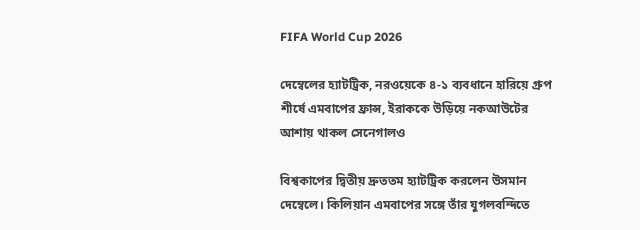FIFA World Cup 2026

দেম্বেলের হ্যাটট্রিক, নরওয়েকে ৪-১ ব্যবধানে হারিয়ে গ্রুপ শীর্ষে এমবাপের ফ্রান্স, ইরাককে উড়িয়ে নকআউটের আশায় থাকল সেনেগালও

বিশ্বকাপের দ্বিতীয় দ্রুততম হ্যাটট্রিক করলেন উসমান দেম্বেলে। কিলিয়ান এমবাপের সঙ্গে তাঁর যুগলবন্দিতে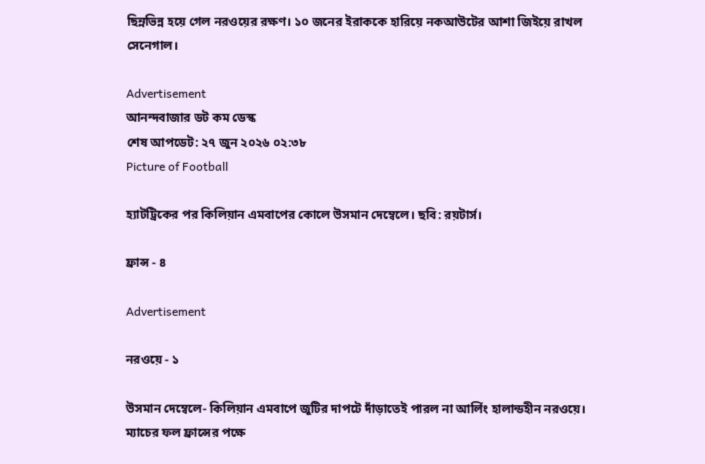ছিন্নভিন্ন হয়ে গেল নরওয়ের রক্ষণ। ১০ জনের ইরাককে হারিয়ে নকআউটের আশা জিইয়ে রাখল সেনেগাল।

Advertisement
আনন্দবাজার ডট কম ডেস্ক
শেষ আপডেট: ২৭ জুন ২০২৬ ০২:৩৮
Picture of Football

হ্যাটট্রিকের পর কিলিয়ান এমবাপের কোলে উসমান দেম্বেলে। ছবি: রয়টার্স।

ফ্রান্স - ৪

Advertisement

নরওয়ে - ১

উসমান দেম্বেলে- কিলিয়ান এমবাপে জুটির দাপটে দাঁড়াতেই পারল না আর্লিং হালান্ডহীন নরওয়ে। ম্যাচের ফল ফ্রান্সের পক্ষে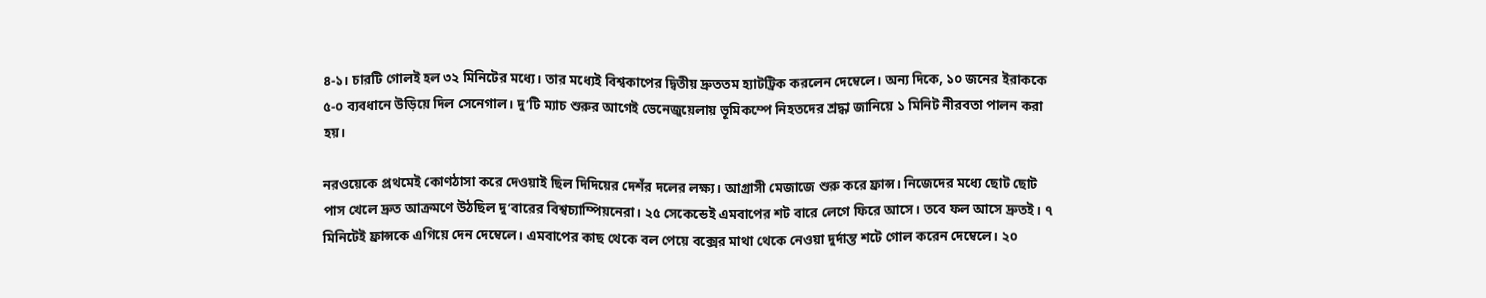৪-১। চারটি গোলই হল ৩২ মিনিটের মধ্যে। তার মধ্যেই বিশ্বকাপের দ্বিতীয় দ্রুততম হ্যাটট্রিক করলেন দেম্বেলে। অন্য দিকে, ১০ জনের ইরাককে ৫-০ ব্যবধানে উড়িয়ে দিল সেনেগাল। দু’টি ম্যাচ শুরুর আগেই ভেনেজুয়েলায় ভূমিকম্পে নিহতদের শ্রদ্ধা জানিয়ে ১ মিনিট নীরবতা পালন করা হয়।

নরওয়েকে প্রথমেই কোণঠাসা করে দেওয়াই ছিল দিদিয়ের দেশঁর দলের লক্ষ্য। আগ্রাসী মেজাজে শুরু করে ফ্রান্স। নিজেদের মধ্যে ছোট ছোট পাস খেলে দ্রুত আক্রমণে উঠছিল দু’বারের বিশ্বচ্যাম্পিয়নেরা। ২৫ সেকেন্ডেই এমবাপের শট বারে লেগে ফিরে আসে। তবে ফল আসে দ্রুতই। ৭ মিনিটেই ফ্রান্সকে এগিয়ে দেন দেম্বেলে। এমবাপের কাছ থেকে বল পেয়ে বক্সের মাথা থেকে নেওয়া দুর্দান্ত শটে গোল করেন দেম্বেলে। ২০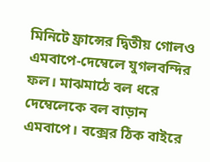মিনিটে ফ্রান্সের দ্বিতীয় গোলও এমবাপে-দেম্বেলে যুগলবন্দির ফল। মাঝমাঠে বল ধরে দেম্বেলেকে বল বাড়ান এমবাপে। বক্সের ঠিক বাইরে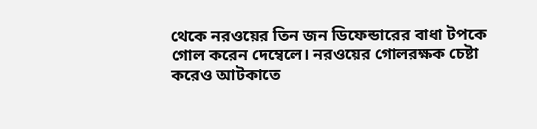থেকে নরওয়ের তিন জন ডিফেন্ডারের বাধা টপকে গোল করেন দেম্বেলে। নরওয়ের গোলরক্ষক চেষ্টা করেও আটকাতে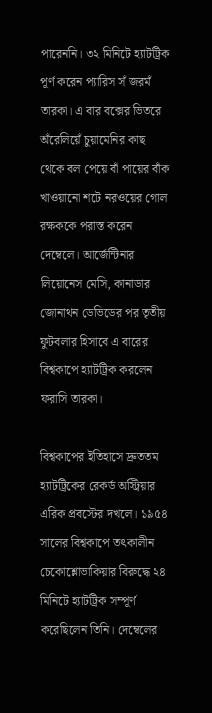পারেননি। ৩২ মিনিটে হ্যাটট্রিক পূর্ণ করেন প্যারিস সঁ জরমঁ তারকা। এ বার বক্সের ভিতরে অঁরেলিয়েঁ চুয়ামেনির কাছ থেকে বল পেয়ে বাঁ পায়ের বাঁক খাওয়ানো শটে নরওয়ের গোল রক্ষককে পরাস্ত করেন দেম্বেলে। আর্জেন্টিনার লিয়োনেস মেসি, কানাডার জোনাথন ডেভিডের পর তৃতীয় ফুটবলার হিসাবে এ বারের বিশ্বকাপে হ্যাটট্রিক করলেন ফরাসি তারকা।

বিশ্বকাপের ইতিহাসে দ্রুততম হ্যাটট্রিকের রেকর্ড অস্ট্রিয়ার এরিক প্রবস্টের দখলে। ১৯৫৪ সালের বিশ্বকাপে তৎকালীন চেকোশ্লোভাকিয়ার বিরুদ্ধে ২৪ মিনিটে হ্যাটট্রিক সম্পূর্ণ করেছিলেন তিনি। দেম্বেলের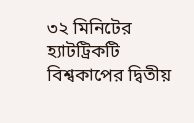৩২ মিনিটের হ্যাটট্রিকটি বিশ্বকাপের দ্বিতীয়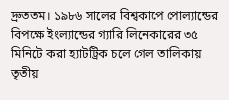দ্রুততম। ১৯৮৬ সালের বিশ্বকাপে পোল্যান্ডের বিপক্ষে ইংল্যান্ডের গ্যারি লিনেকারের ৩৫ মিনিটে করা হ্যাটট্রিক চলে গেল তালিকায় তৃতীয়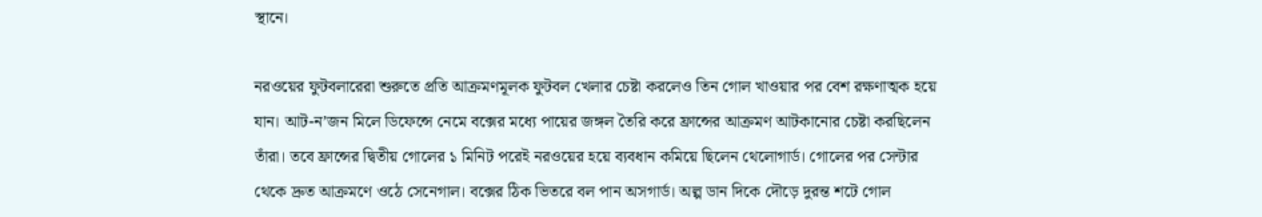স্থানে।

নরওয়ের ফুটবলারেরা শুরুতে প্রতি আক্রম‌ণমূলক ফুটবল খেলার চেষ্টা করলেও তিন গোল খাওয়ার পর বেশ রক্ষণাত্মক হয়ে যান। আট-ন’জন মিলে ডিফেন্সে নেমে বক্সের মধ্যে পায়ের জঙ্গল তৈরি করে ফ্রান্সের আক্রমণ আটকানোর চেষ্টা করছিলেন তাঁরা। তবে ফ্রান্সের দ্বিতীয় গোলের ১ মিনিট পরেই নরওয়ের হয়ে ব্যবধান কমিয়ে ছিলেন থেলোগার্ড। গোলের পর সেন্টার থেকে দ্রুত আক্রমণে ওঠে সেনেগাল। বক্সের ঠিক ভিতরে বল পান অসগার্ড। অল্প ডান দিকে দৌড়ে দুরন্ত শটে গোল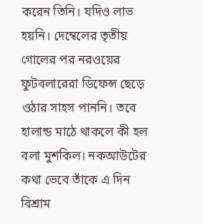করেন তিনি। যদিও লাভ হয়নি। দেম্বেলের তৃতীয় গোলের পর নরওয়ের ফুটবলারেরা ডিফেন্স ছেড়ে ওঠার সাহস পাননি। তবে হালান্ড মাঠে থাকলে কী হল বলা মুশকিল। নকআউটের কথা ভেবে তাঁকে এ দিন বিশ্রাম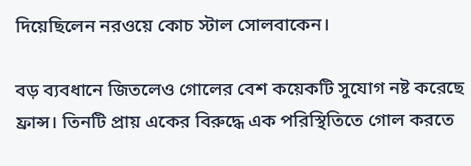দিয়েছিলেন নরওয়ে কোচ স্টাল সোলবাকেন।

বড় ব্যবধানে জিতলেও গোলের বেশ কয়েকটি সুযোগ নষ্ট করেছে ফ্রান্স। তিনটি প্রায় একের বিরুদ্ধে এক পরিস্থিতিতে গোল করতে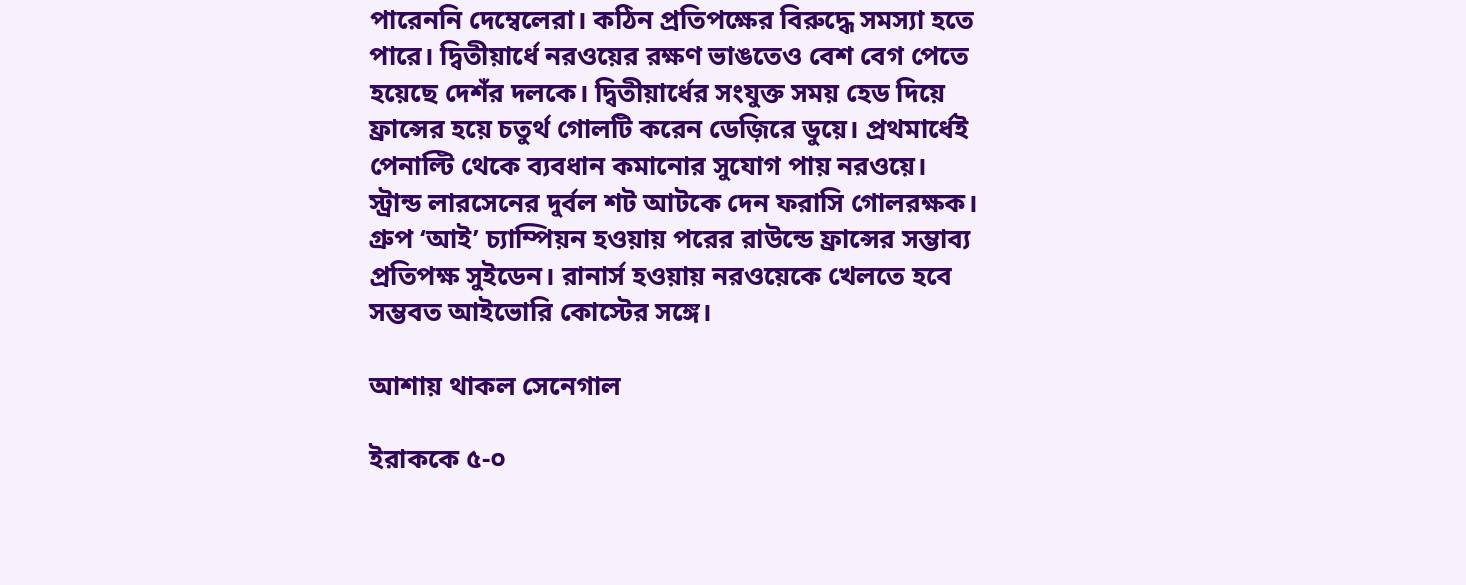পারেননি দেম্বেলেরা। কঠিন প্রতিপক্ষের বিরুদ্ধে সমস্যা হতে পারে। দ্বিতীয়ার্ধে নরওয়ের রক্ষণ ভাঙতেও বেশ বেগ পেতে হয়েছে দেশঁর দলকে। দ্বিতীয়ার্ধের সংযুক্ত সময় হেড দিয়ে ফ্রান্সের হয়ে চতুর্থ গোলটি করেন ডেজ়িরে ডুয়ে। প্রথমার্ধেই পেনাল্টি থেকে ব্যবধান কমানোর সুযোগ পায় নরওয়ে। স্ট্রান্ড লারসেনের দুর্বল শট আটকে দেন ফরাসি গোলরক্ষক। গ্রুপ ‘আই’ চ্যাম্পিয়ন হওয়ায় পরের রাউন্ডে ফ্রান্সের সম্ভাব্য প্রতিপক্ষ সুইডেন। রানার্স হওয়ায় নরওয়েকে খেলতে হবে সম্ভবত আইভোরি কোস্টের সঙ্গে।

আশায় থাকল সেনেগাল

ইরাককে ৫-০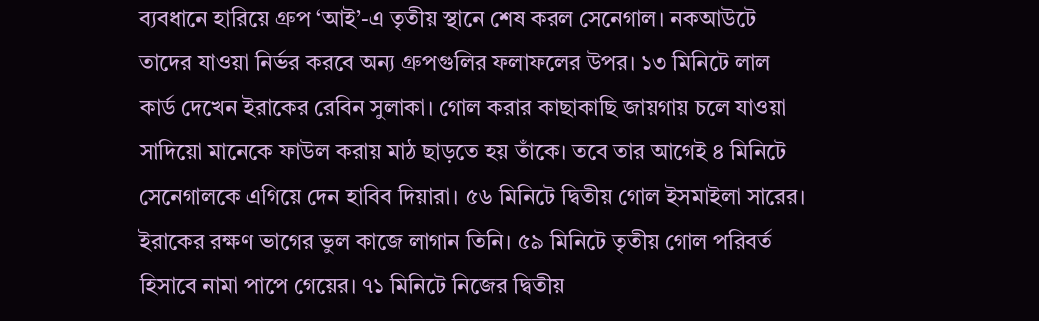ব্যবধানে হারিয়ে গ্রুপ ‘আই’-এ তৃতীয় স্থানে শেষ করল সেনেগাল। নকআউটে তাদের যাওয়া নির্ভর করবে অন্য গ্রুপগুলির ফলাফলের উপর। ১৩ মিনিটে লাল কার্ড দেখেন ইরাকের রেবিন সুলাকা। গোল করার কাছাকাছি জায়গায় চলে যাওয়া সাদিয়ো মানেকে ফাউল করায় মাঠ ছাড়তে হয় তাঁকে। তবে তার আগেই ৪ মিনিটে সেনেগালকে এগিয়ে দেন হাবিব দিয়ারা। ৫৬ মিনিটে দ্বিতীয় গোল ইসমাইলা সারের। ইরাকের রক্ষণ ভাগের ভুল কাজে লাগান তিনি। ৫৯ মিনিটে তৃতীয় গোল পরিবর্ত হিসাবে নামা পাপে গেয়ের। ৭১ মিনিটে নিজের দ্বিতীয়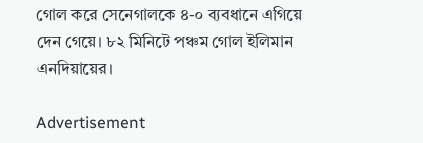গোল করে সেনেগালকে ৪-০ ব্যবধানে এগিয়ে দেন গেয়ে। ৮২ মিনিটে পঞ্চম গোল ইলিমান এনদিয়ায়ের।

Advertisement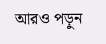আরও পড়ুন